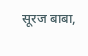सूरज बाबा,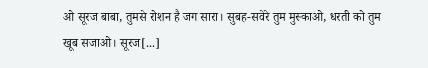ओ सूरज बाबा, तुमसे रोशन है जग सारा। सुबह-सवेरे तुम मुस्काओ, धरती को तुम खूब सजाओ। सूरज[...]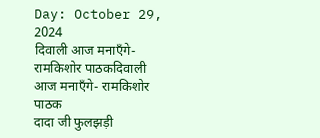Day: October 29, 2024
दिवाली आज मनाएँगे- रामकिशोर पाठकदिवाली आज मनाएँगे- रामकिशोर पाठक
दादा जी फुलझड़ी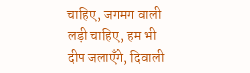चाहिए, जगमग वाली लड़ी चाहिए, हम भी दीप जलाएँगे, दिवाली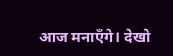आज मनाएँगे। देखो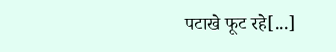पटाखे फूट रहे[...]